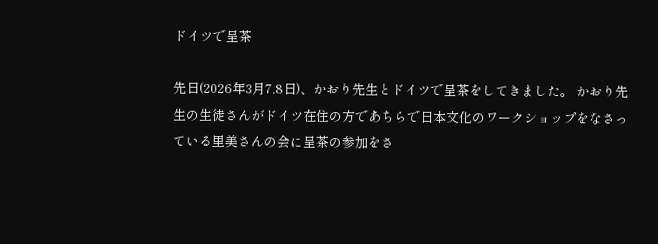ドイツで呈茶

先日(2026年3月7.8日)、かおり先生とドイツで呈茶をしてきました。 かおり先生の生徒さんがドイツ在住の方であちらで日本文化のワークショップをなさっている里美さんの会に呈茶の参加をさ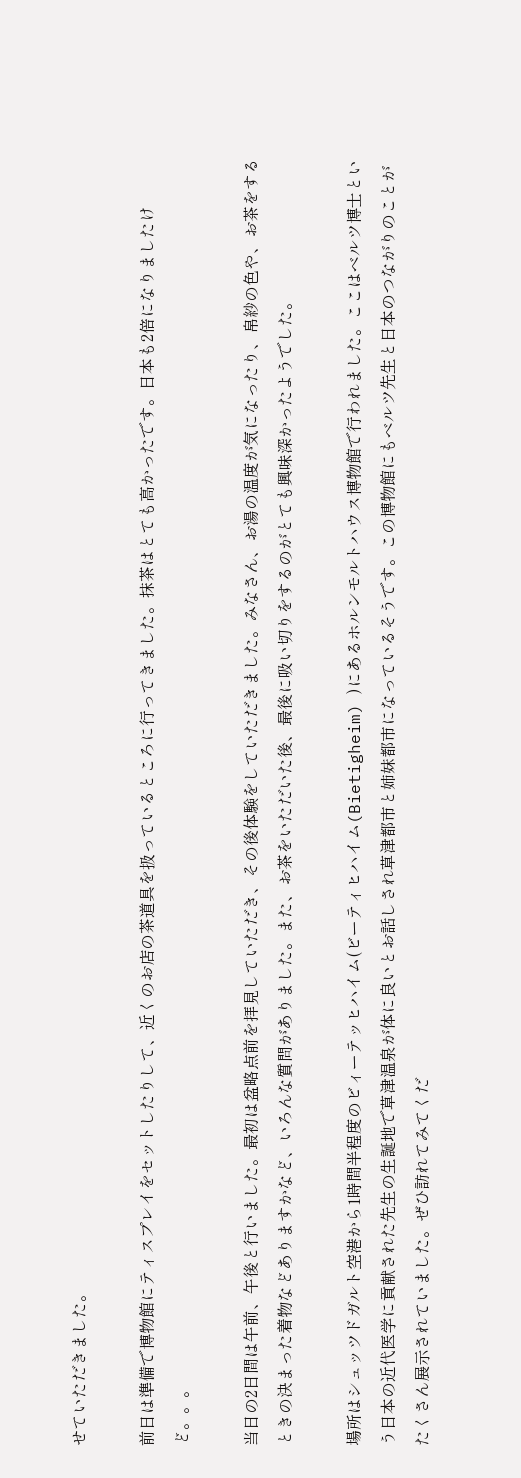せていただきました。

前日は準備で博物館にティスプレイをセットしたりして、近くのお店の茶道具を扱っているところに行ってきました。抹茶はとても高かったです。日本も2倍になりましたけど。。。

当日の2日間は午前、午後と行いました。最初は盆略点前を拝見していただき、その後体験をしていただきました。みなさん、お湯の温度が気になったり、帛紗の色や、お茶をするときの決まった着物などありますかなど、いろんな質問がありました。また、お茶をいただいた後、最後に吸い切りをするのがとても興味深かったようでした。

場所はシュッツドガルト空港から1時間半程度のビィーテッヒハイム(ビーティヒハイム(Bietigheim) )にあるホルンモルトハウス博物館で行われました。ここはベルツ博士という日本の近代医学に貢献された先生の生誕地で草津温泉が体に良いとお話しされ草津都市と姉妹都市になっているそうです。この博物館にもベルツ先生と日本のつながりのことがたくさん展示されていました。ぜひ訪れてみてくだ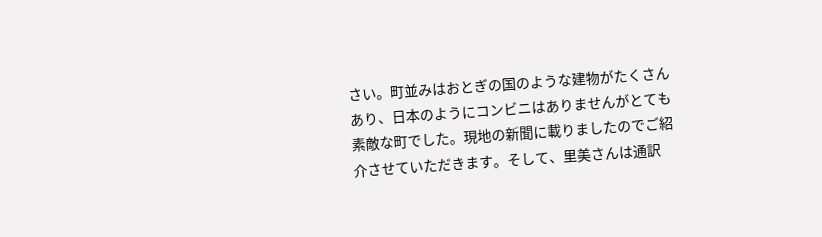さい。町並みはおとぎの国のような建物がたくさんあり、日本のようにコンビニはありませんがとても素敵な町でした。現地の新聞に載りましたのでご紹介させていただきます。そして、里美さんは通訳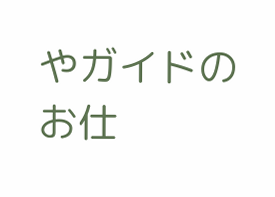やガイドのお仕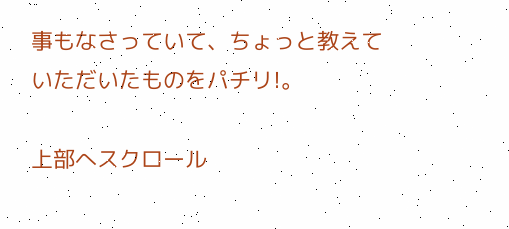事もなさっていて、ちょっと教えていただいたものをパチリ!。

上部へスクロール